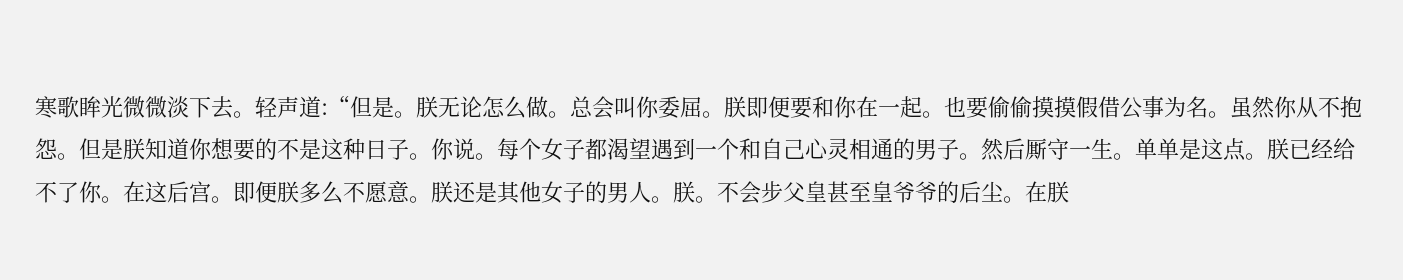寒歌眸光微微淡下去。轻声道:“但是。朕无论怎么做。总会叫你委屈。朕即便要和你在一起。也要偷偷摸摸假借公事为名。虽然你从不抱怨。但是朕知道你想要的不是这种日子。你说。每个女子都渴望遇到一个和自己心灵相通的男子。然后厮守一生。单单是这点。朕已经给不了你。在这后宫。即便朕多么不愿意。朕还是其他女子的男人。朕。不会步父皇甚至皇爷爷的后尘。在朕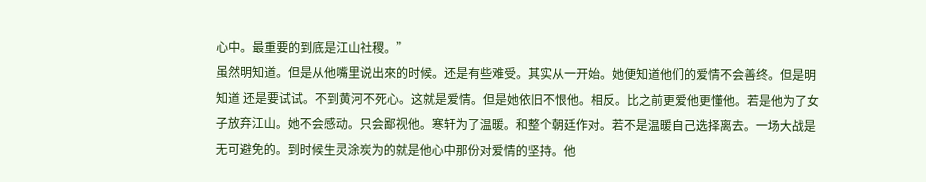心中。最重要的到底是江山社稷。”
虽然明知道。但是从他嘴里说出來的时候。还是有些难受。其实从一开始。她便知道他们的爱情不会善终。但是明知道 还是要试试。不到黄河不死心。这就是爱情。但是她依旧不恨他。相反。比之前更爱他更懂他。若是他为了女子放弃江山。她不会感动。只会鄙视他。寒轩为了温暖。和整个朝廷作对。若不是温暖自己选择离去。一场大战是无可避免的。到时候生灵涂炭为的就是他心中那份对爱情的坚持。他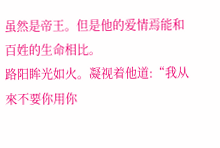虽然是帝王。但是他的爱情焉能和百姓的生命相比。
路阳眸光如火。凝视着他道:“我从來不要你用你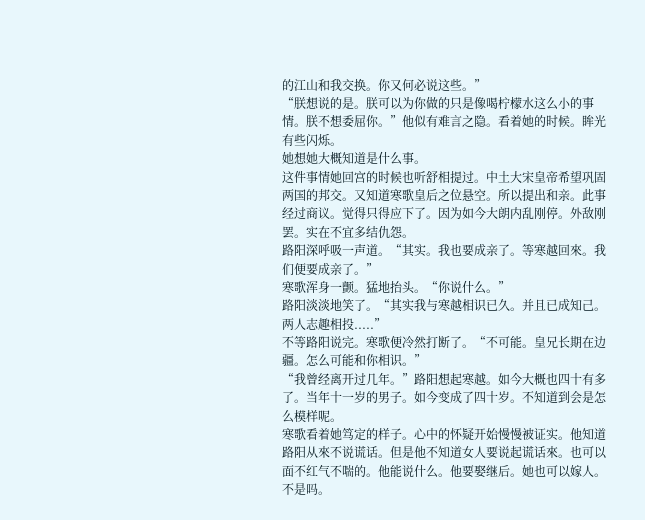的江山和我交换。你又何必说这些。”
“朕想说的是。朕可以为你做的只是像喝柠檬水这么小的事情。朕不想委屈你。”他似有难言之隐。看着她的时候。眸光有些闪烁。
她想她大概知道是什么事。
这件事情她回宫的时候也听舒相提过。中土大宋皇帝希望巩固两国的邦交。又知道寒歌皇后之位悬空。所以提出和亲。此事经过商议。觉得只得应下了。因为如今大朗内乱刚停。外敌刚罢。实在不宜多结仇怨。
路阳深呼吸一声道。“其实。我也要成亲了。等寒越回來。我们便要成亲了。”
寒歌浑身一颤。猛地抬头。“你说什么。”
路阳淡淡地笑了。“其实我与寒越相识已久。并且已成知己。两人志趣相投.....”
不等路阳说完。寒歌便冷然打断了。“不可能。皇兄长期在边疆。怎么可能和你相识。”
“我曾经离开过几年。”路阳想起寒越。如今大概也四十有多了。当年十一岁的男子。如今变成了四十岁。不知道到会是怎么模样呢。
寒歌看着她笃定的样子。心中的怀疑开始慢慢被证实。他知道路阳从來不说谎话。但是他不知道女人要说起谎话來。也可以面不红气不喘的。他能说什么。他要娶继后。她也可以嫁人。不是吗。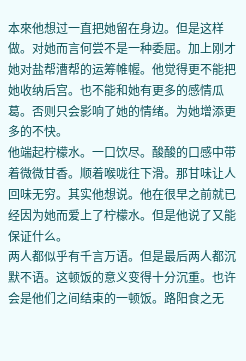本來他想过一直把她留在身边。但是这样做。对她而言何尝不是一种委屈。加上刚才她对盐帮漕帮的运筹帷幄。他觉得更不能把她收纳后宫。也不能和她有更多的感情瓜葛。否则只会影响了她的情绪。为她增添更多的不快。
他端起柠檬水。一口饮尽。酸酸的口感中带着微微甘香。顺着喉咙往下滑。那甘味让人回味无穷。其实他想说。他在很早之前就已经因为她而爱上了柠檬水。但是他说了又能保证什么。
两人都似乎有千言万语。但是最后两人都沉默不语。这顿饭的意义变得十分沉重。也许会是他们之间结束的一顿饭。路阳食之无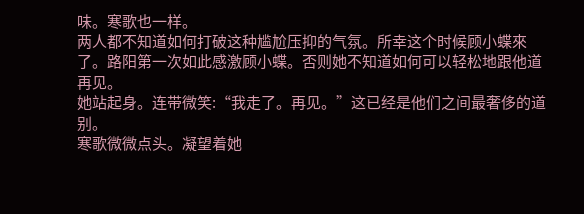味。寒歌也一样。
两人都不知道如何打破这种尴尬压抑的气氛。所幸这个时候顾小蝶來了。路阳第一次如此感激顾小蝶。否则她不知道如何可以轻松地跟他道再见。
她站起身。连带微笑:“我走了。再见。”这已经是他们之间最奢侈的道别。
寒歌微微点头。凝望着她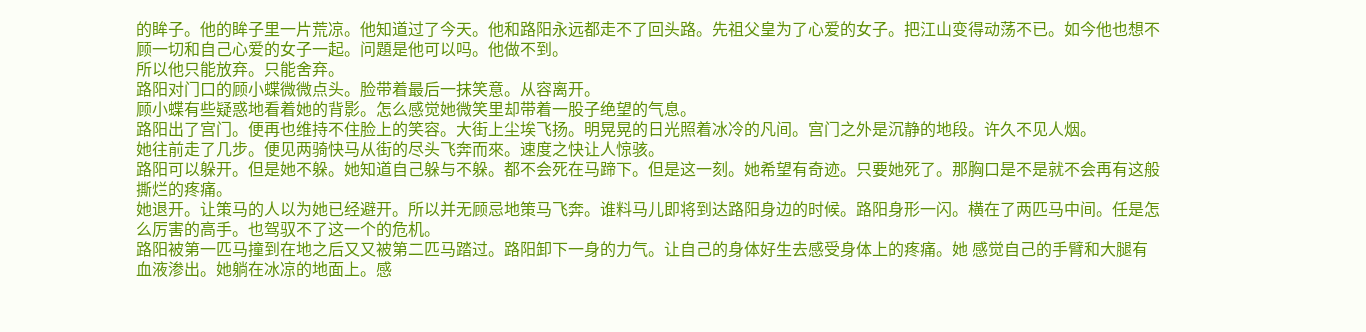的眸子。他的眸子里一片荒凉。他知道过了今天。他和路阳永远都走不了回头路。先祖父皇为了心爱的女子。把江山变得动荡不已。如今他也想不顾一切和自己心爱的女子一起。问題是他可以吗。他做不到。
所以他只能放弃。只能舍弃。
路阳对门口的顾小蝶微微点头。脸带着最后一抹笑意。从容离开。
顾小蝶有些疑惑地看着她的背影。怎么感觉她微笑里却带着一股子绝望的气息。
路阳出了宫门。便再也维持不住脸上的笑容。大街上尘埃飞扬。明晃晃的日光照着冰冷的凡间。宫门之外是沉静的地段。许久不见人烟。
她往前走了几步。便见两骑快马从街的尽头飞奔而來。速度之快让人惊骇。
路阳可以躲开。但是她不躲。她知道自己躲与不躲。都不会死在马蹄下。但是这一刻。她希望有奇迹。只要她死了。那胸口是不是就不会再有这般撕烂的疼痛。
她退开。让策马的人以为她已经避开。所以并无顾忌地策马飞奔。谁料马儿即将到达路阳身边的时候。路阳身形一闪。横在了两匹马中间。任是怎么厉害的高手。也驾驭不了这一个的危机。
路阳被第一匹马撞到在地之后又又被第二匹马踏过。路阳卸下一身的力气。让自己的身体好生去感受身体上的疼痛。她 感觉自己的手臂和大腿有血液渗出。她躺在冰凉的地面上。感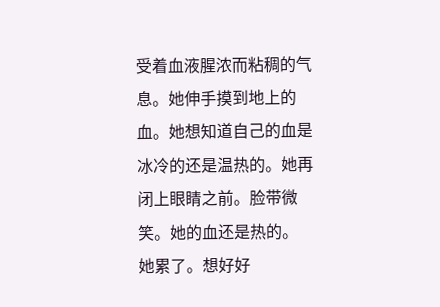受着血液腥浓而粘稠的气息。她伸手摸到地上的血。她想知道自己的血是冰冷的还是温热的。她再闭上眼睛之前。脸带微笑。她的血还是热的。
她累了。想好好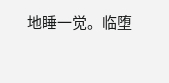地睡一觉。临堕